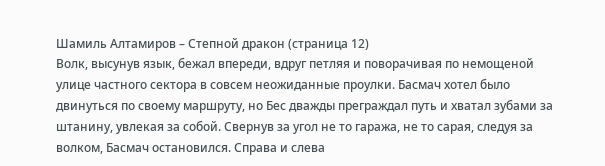Шамиль Алтамиров – Степной дракон (страница 12)
Волк, высунув язык, бежал впереди, вдруг петляя и поворачивая по немощеной улице частного сектора в совсем неожиданные проулки. Басмач хотел было двинуться по своему маршруту, но Бес дважды преграждал путь и хватал зубами за штанину, увлекая за собой. Свернув за угол не то гаража, не то сарая, следуя за волком, Басмач остановился. Справа и слева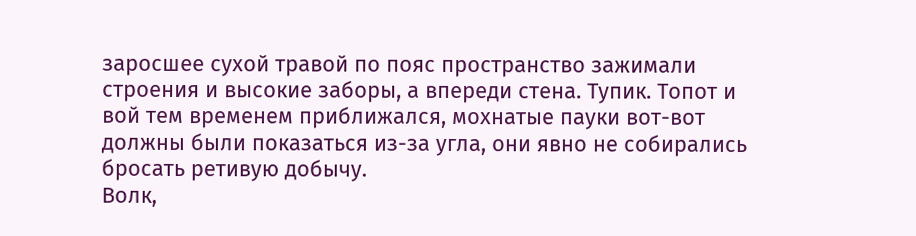заросшее сухой травой по пояс пространство зажимали строения и высокие заборы, а впереди стена. Тупик. Топот и вой тем временем приближался, мохнатые пауки вот-вот должны были показаться из-за угла, они явно не собирались бросать ретивую добычу.
Волк,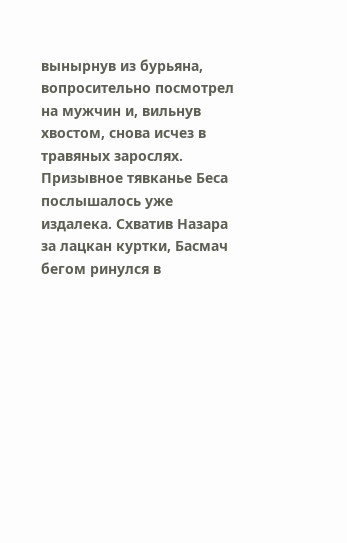вынырнув из бурьяна, вопросительно посмотрел на мужчин и, вильнув хвостом, снова исчез в травяных зарослях. Призывное тявканье Беса послышалось уже издалека. Схватив Назара за лацкан куртки, Басмач бегом ринулся в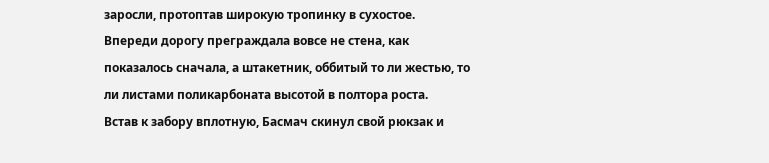заросли, протоптав широкую тропинку в сухостое. Впереди дорогу преграждала вовсе не стена, как показалось сначала, а штакетник, оббитый то ли жестью, то ли листами поликарбоната высотой в полтора роста.
Встав к забору вплотную, Басмач скинул свой рюкзак и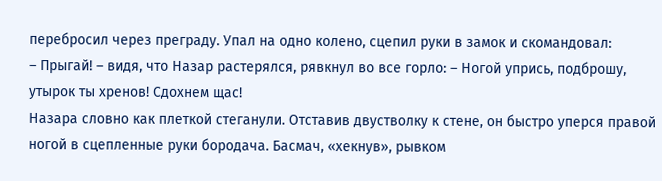перебросил через преграду. Упал на одно колено, сцепил руки в замок и скомандовал:
– Прыгай! – видя, что Назар растерялся, рявкнул во все горло: – Ногой упрись, подброшу, утырок ты хренов! Сдохнем щас!
Назара словно как плеткой стеганули. Отставив двустволку к стене, он быстро уперся правой ногой в сцепленные руки бородача. Басмач, «хекнув», рывком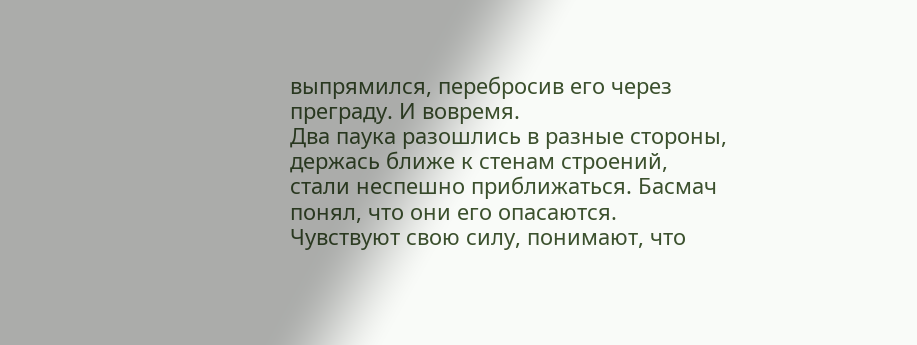выпрямился, перебросив его через преграду. И вовремя.
Два паука разошлись в разные стороны, держась ближе к стенам строений, стали неспешно приближаться. Басмач понял, что они его опасаются. Чувствуют свою силу, понимают, что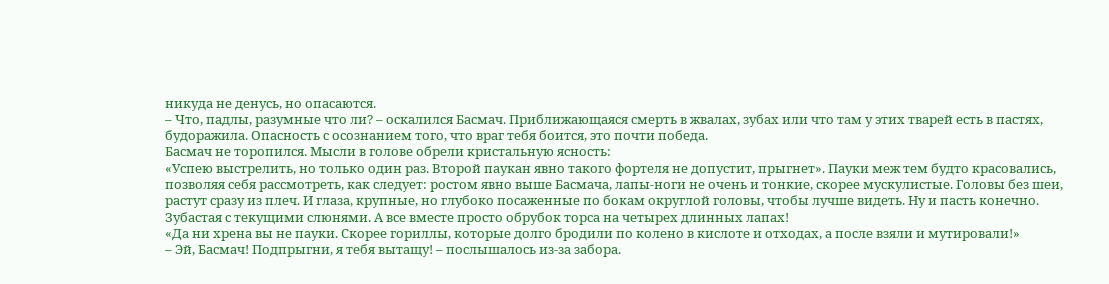никуда не денусь, но опасаются.
– Что, падлы, разумные что ли? – оскалился Басмач. Приближающаяся смерть в жвалах, зубах или что там у этих тварей есть в пастях, будоражила. Опасность с осознанием того, что враг тебя боится, это почти победа.
Басмач не торопился. Мысли в голове обрели кристальную ясность:
«Успею выстрелить, но только один раз. Второй паукан явно такого фортеля не допустит, прыгнет». Пауки меж тем будто красовались, позволяя себя рассмотреть, как следует: ростом явно выше Басмача, лапы-ноги не очень и тонкие, скорее мускулистые. Головы без шеи, растут сразу из плеч. И глаза, крупные, но глубоко посаженные по бокам округлой головы, чтобы лучше видеть. Ну и пасть конечно. Зубастая с текущими слюнями. А все вместе просто обрубок торса на четырех длинных лапах!
«Да ни хрена вы не пауки. Скорее гориллы, которые долго бродили по колено в кислоте и отходах, а после взяли и мутировали!»
– Эй, Басмач! Подпрыгни, я тебя вытащу! – послышалось из-за забора.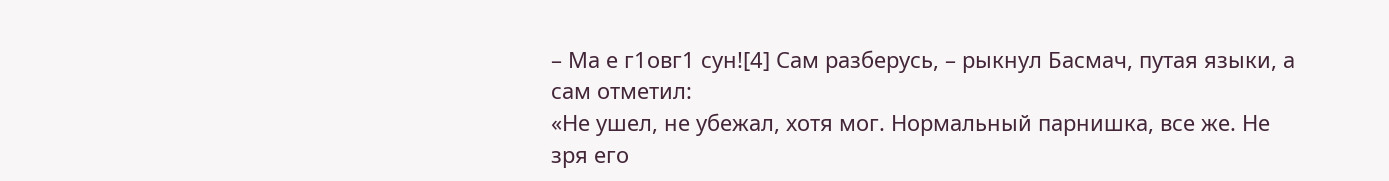– Ма е г1овг1 сун![4] Сам разберусь, – рыкнул Басмач, путая языки, а сам отметил:
«Не ушел, не убежал, хотя мог. Нормальный парнишка, все же. Не зря его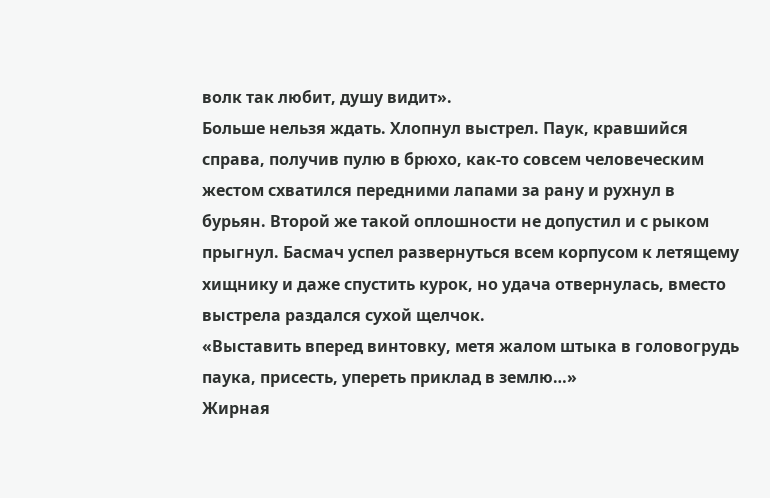волк так любит, душу видит».
Больше нельзя ждать. Хлопнул выстрел. Паук, кравшийся справа, получив пулю в брюхо, как-то совсем человеческим жестом схватился передними лапами за рану и рухнул в бурьян. Второй же такой оплошности не допустил и с рыком прыгнул. Басмач успел развернуться всем корпусом к летящему хищнику и даже спустить курок, но удача отвернулась, вместо выстрела раздался сухой щелчок.
«Выставить вперед винтовку, метя жалом штыка в головогрудь паука, присесть, упереть приклад в землю…»
Жирная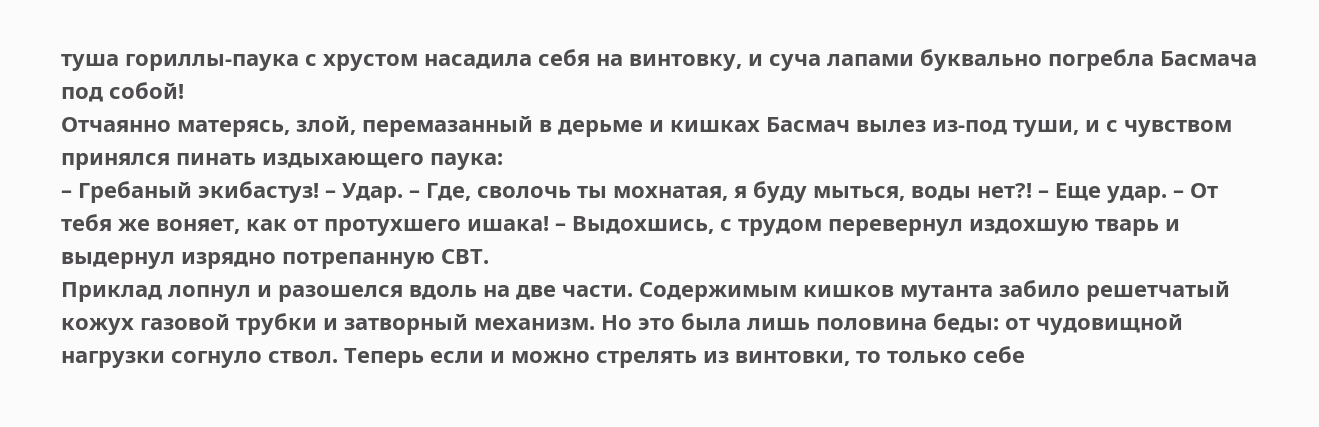туша гориллы-паука с хрустом насадила себя на винтовку, и суча лапами буквально погребла Басмача под собой!
Отчаянно матерясь, злой, перемазанный в дерьме и кишках Басмач вылез из-под туши, и с чувством принялся пинать издыхающего паука:
– Гребаный экибастуз! – Удар. – Где, сволочь ты мохнатая, я буду мыться, воды нет?! – Еще удар. – От тебя же воняет, как от протухшего ишака! – Выдохшись, с трудом перевернул издохшую тварь и выдернул изрядно потрепанную СВТ.
Приклад лопнул и разошелся вдоль на две части. Содержимым кишков мутанта забило решетчатый кожух газовой трубки и затворный механизм. Но это была лишь половина беды: от чудовищной нагрузки согнуло ствол. Теперь если и можно стрелять из винтовки, то только себе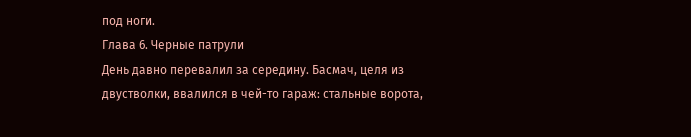под ноги.
Глава 6. Черные патрули
День давно перевалил за середину. Басмач, целя из двустволки, ввалился в чей-то гараж: стальные ворота,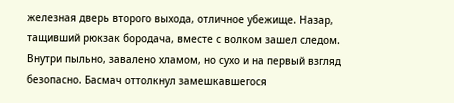железная дверь второго выхода, отличное убежище. Назар, тащивший рюкзак бородача, вместе с волком зашел следом. Внутри пыльно, завалено хламом, но сухо и на первый взгляд безопасно. Басмач оттолкнул замешкавшегося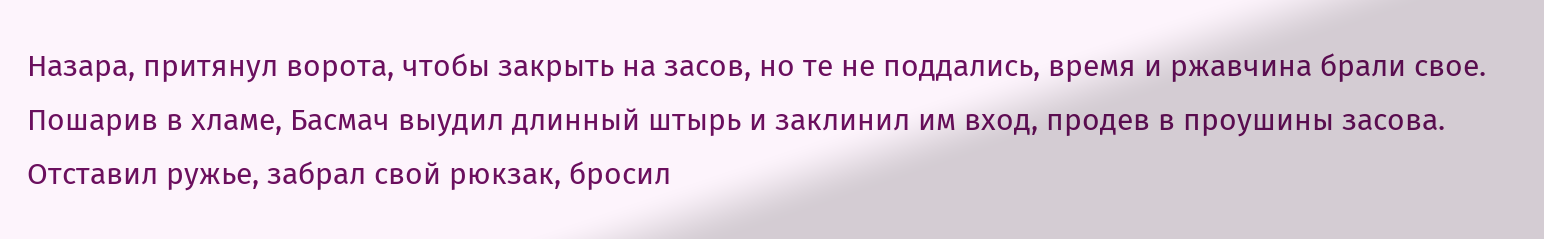Назара, притянул ворота, чтобы закрыть на засов, но те не поддались, время и ржавчина брали свое. Пошарив в хламе, Басмач выудил длинный штырь и заклинил им вход, продев в проушины засова.
Отставил ружье, забрал свой рюкзак, бросил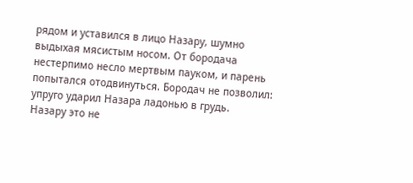рядом и уставился в лицо Назару, шумно выдыхая мясистым носом. От бородача нестерпимо несло мертвым пауком, и парень попытался отодвинуться. Бородач не позволил: упруго ударил Назара ладонью в грудь.
Назару это не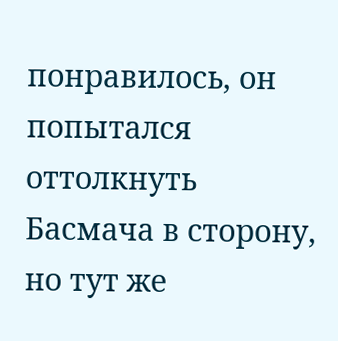понравилось, он попытался оттолкнуть Басмача в сторону, но тут же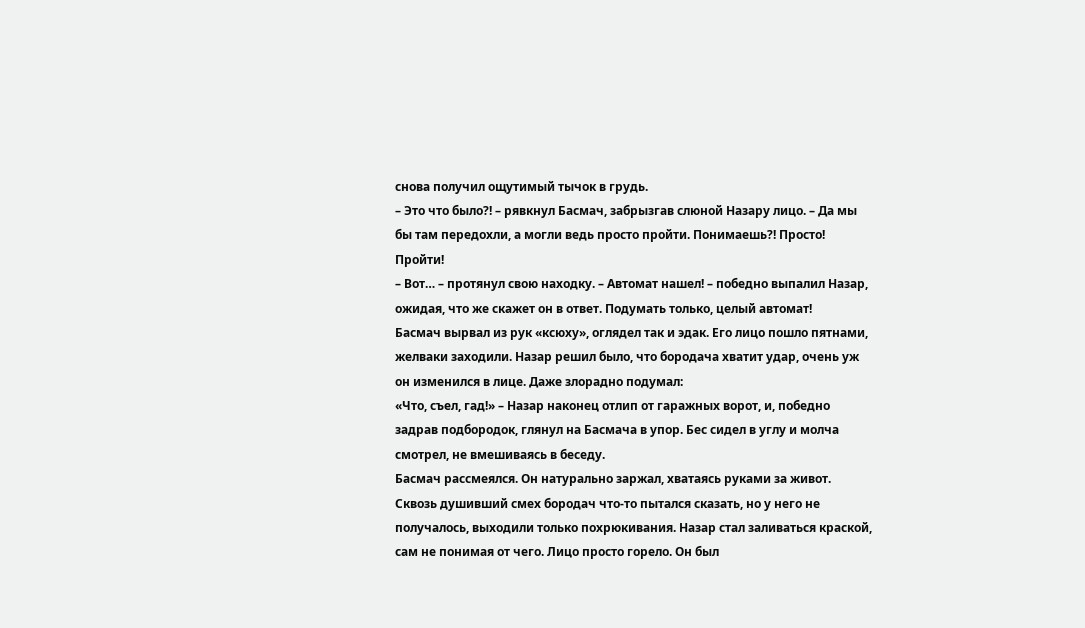снова получил ощутимый тычок в грудь.
– Это что было?! – рявкнул Басмач, забрызгав слюной Назару лицо. – Да мы бы там передохли, а могли ведь просто пройти. Понимаешь?! Просто! Пройти!
– Вот… – протянул свою находку. – Автомат нашел! – победно выпалил Назар, ожидая, что же скажет он в ответ. Подумать только, целый автомат!
Басмач вырвал из рук «ксюху», оглядел так и эдак. Его лицо пошло пятнами, желваки заходили. Назар решил было, что бородача хватит удар, очень уж он изменился в лице. Даже злорадно подумал:
«Что, съел, гад!» – Назар наконец отлип от гаражных ворот, и, победно задрав подбородок, глянул на Басмача в упор. Бес сидел в углу и молча смотрел, не вмешиваясь в беседу.
Басмач рассмеялся. Он натурально заржал, хватаясь руками за живот. Сквозь душивший смех бородач что-то пытался сказать, но у него не получалось, выходили только похрюкивания. Назар стал заливаться краской, сам не понимая от чего. Лицо просто горело. Он был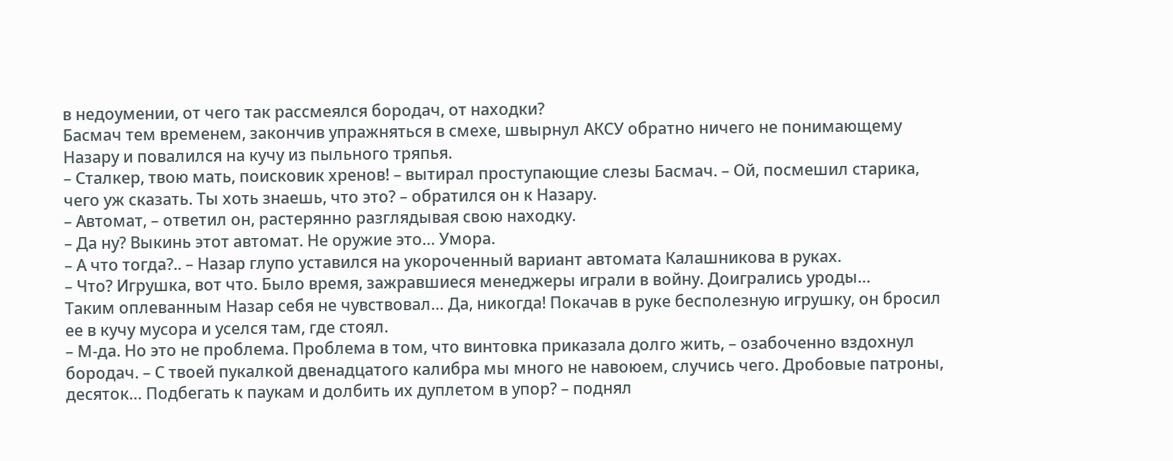в недоумении, от чего так рассмеялся бородач, от находки?
Басмач тем временем, закончив упражняться в смехе, швырнул АКСУ обратно ничего не понимающему Назару и повалился на кучу из пыльного тряпья.
– Сталкер, твою мать, поисковик хренов! – вытирал проступающие слезы Басмач. – Ой, посмешил старика, чего уж сказать. Ты хоть знаешь, что это? – обратился он к Назару.
– Автомат, – ответил он, растерянно разглядывая свою находку.
– Да ну? Выкинь этот автомат. Не оружие это… Умора.
– А что тогда?.. – Назар глупо уставился на укороченный вариант автомата Калашникова в руках.
– Что? Игрушка, вот что. Было время, зажравшиеся менеджеры играли в войну. Доигрались уроды…
Таким оплеванным Назар себя не чувствовал… Да, никогда! Покачав в руке бесполезную игрушку, он бросил ее в кучу мусора и уселся там, где стоял.
– М-да. Но это не проблема. Проблема в том, что винтовка приказала долго жить, – озабоченно вздохнул бородач. – С твоей пукалкой двенадцатого калибра мы много не навоюем, случись чего. Дробовые патроны, десяток… Подбегать к паукам и долбить их дуплетом в упор? – поднял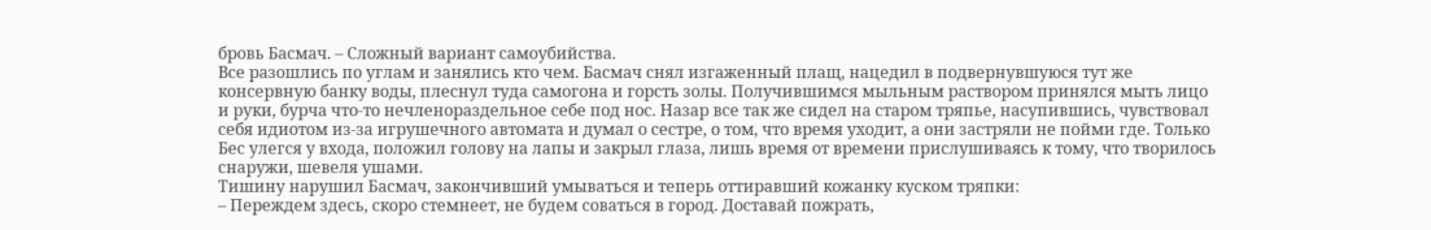бровь Басмач. – Сложный вариант самоубийства.
Все разошлись по углам и занялись кто чем. Басмач снял изгаженный плащ, нацедил в подвернувшуюся тут же консервную банку воды, плеснул туда самогона и горсть золы. Получившимся мыльным раствором принялся мыть лицо и руки, бурча что-то нечленораздельное себе под нос. Назар все так же сидел на старом тряпье, насупившись, чувствовал себя идиотом из-за игрушечного автомата и думал о сестре, о том, что время уходит, а они застряли не пойми где. Только Бес улегся у входа, положил голову на лапы и закрыл глаза, лишь время от времени прислушиваясь к тому, что творилось снаружи, шевеля ушами.
Тишину нарушил Басмач, закончивший умываться и теперь оттиравший кожанку куском тряпки:
– Переждем здесь, скоро стемнеет, не будем соваться в город. Доставай пожрать,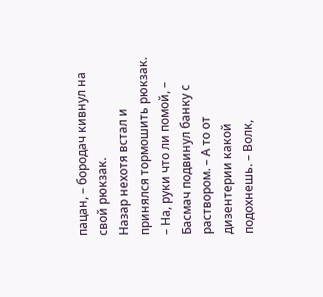пацан, – бородач кивнул на свой рюкзак.
Назар нехотя встал и принялся тормошить рюкзак.
– На, руки что ли помой, – Басмач подвинул банку с раствором. – А то от дизентерии какой подохнешь. – Волк,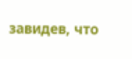завидев, что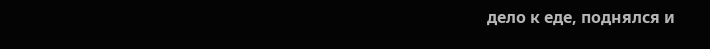дело к еде, поднялся и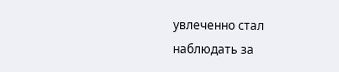увлеченно стал наблюдать за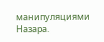манипуляциями Назара.